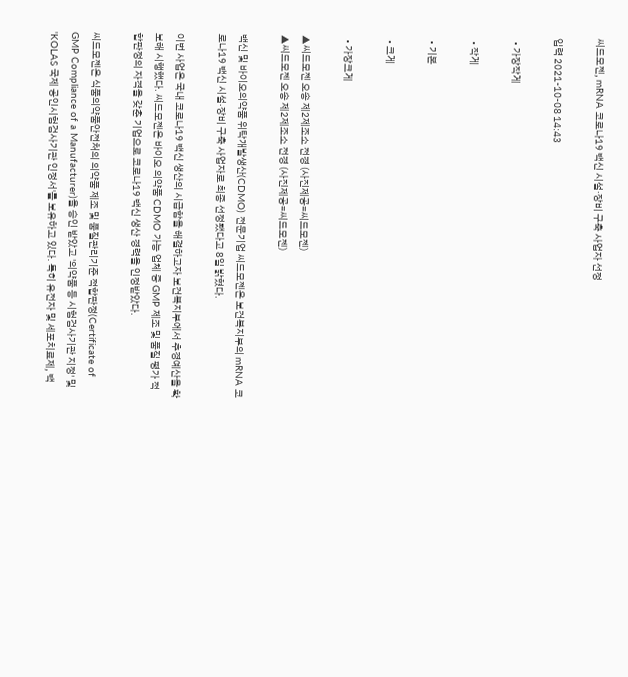씨드모젠, mRNA 코로나19 백신 시설·장비 구축 사업자 선정

입력 2021-10-08 14:43

  • 가장작게

  • 작게

  • 기본

  • 크게

  • 가장크게

▲씨드모젠 오송 제2제조소 전경 (사진제공=씨드모젠)
▲씨드모젠 오송 제2제조소 전경 (사진제공=씨드모젠)

백신 및 바이오의약품 위탁개발생산(CDMO) 전문기업 씨드모젠은 보건복지부의 mRNA 코로나19 백신 시설∙장비 구축 사업자로 최종 선정됐다고 8일 밝혔다.

이번 사업은 국내 코로나19 백신 생산의 시급함을 해결하고자 보건복지부에서 추경예산을 확보해 시행했다. 씨드모젠은 바이오 의약품 CDMO 가능 업체 중 GMP 제조 및 품질 평가 적합판정의 자격을 갖춘 기업으로 코로나19 백신 생산 경력을 인정받았다.

씨드모젠은 식품의약품안전처의 의약품 제조 및 품질관리기준 적합판정(Certificate of GMP Compliance of a Manufacturer)을 승인 받았고 '의약품 등 시험검사기관 지정' 및 'KOLAS 국제 공인시험검사기관 인정서'를 보유하고 있다. 특히 유전자 및 세포치료제, 백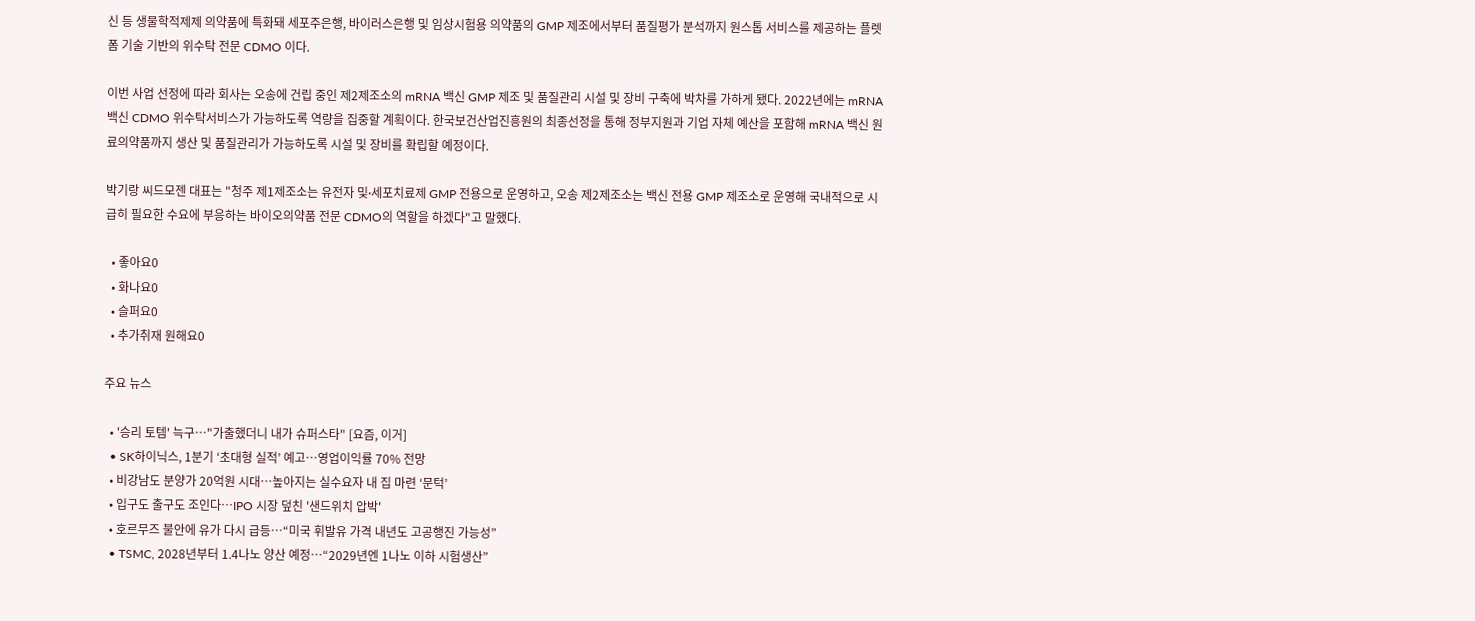신 등 생물학적제제 의약품에 특화돼 세포주은행, 바이러스은행 및 임상시험용 의약품의 GMP 제조에서부터 품질평가 분석까지 원스톱 서비스를 제공하는 플렛폼 기술 기반의 위수탁 전문 CDMO 이다.

이번 사업 선정에 따라 회사는 오송에 건립 중인 제2제조소의 mRNA 백신 GMP 제조 및 품질관리 시설 및 장비 구축에 박차를 가하게 됐다. 2022년에는 mRNA 백신 CDMO 위수탁서비스가 가능하도록 역량을 집중할 계획이다. 한국보건산업진흥원의 최종선정을 통해 정부지원과 기업 자체 예산을 포함해 mRNA 백신 원료의약품까지 생산 및 품질관리가 가능하도록 시설 및 장비를 확립할 예정이다.

박기랑 씨드모젠 대표는 "청주 제1제조소는 유전자 및∙세포치료제 GMP 전용으로 운영하고, 오송 제2제조소는 백신 전용 GMP 제조소로 운영해 국내적으로 시급히 필요한 수요에 부응하는 바이오의약품 전문 CDMO의 역할을 하겠다"고 말했다.

  • 좋아요0
  • 화나요0
  • 슬퍼요0
  • 추가취재 원해요0

주요 뉴스

  • '승리 토템' 늑구…"가출했더니 내가 슈퍼스타" [요즘, 이거]
  • SK하이닉스, 1분기 ‘초대형 실적’ 예고…영업이익률 70% 전망
  • 비강남도 분양가 20억원 시대…높아지는 실수요자 내 집 마련 ‘문턱’
  • 입구도 출구도 조인다…IPO 시장 덮친 '샌드위치 압박'
  • 호르무즈 불안에 유가 다시 급등…“미국 휘발유 가격 내년도 고공행진 가능성”
  • TSMC, 2028년부터 1.4나노 양산 예정…“2029년엔 1나노 이하 시험생산”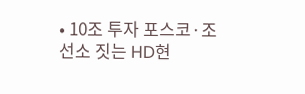• 10조 투자 포스코·조선소 짓는 HD현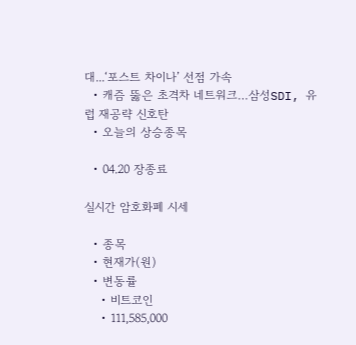대...‘포스트 차이나’ 선점 가속
  • 캐즘 뚫은 초격차 네트워크…삼성SDI, 유럽 재공략 신호탄
  • 오늘의 상승종목

  • 04.20 장종료

실시간 암호화폐 시세

  • 종목
  • 현재가(원)
  • 변동률
    • 비트코인
    • 111,585,000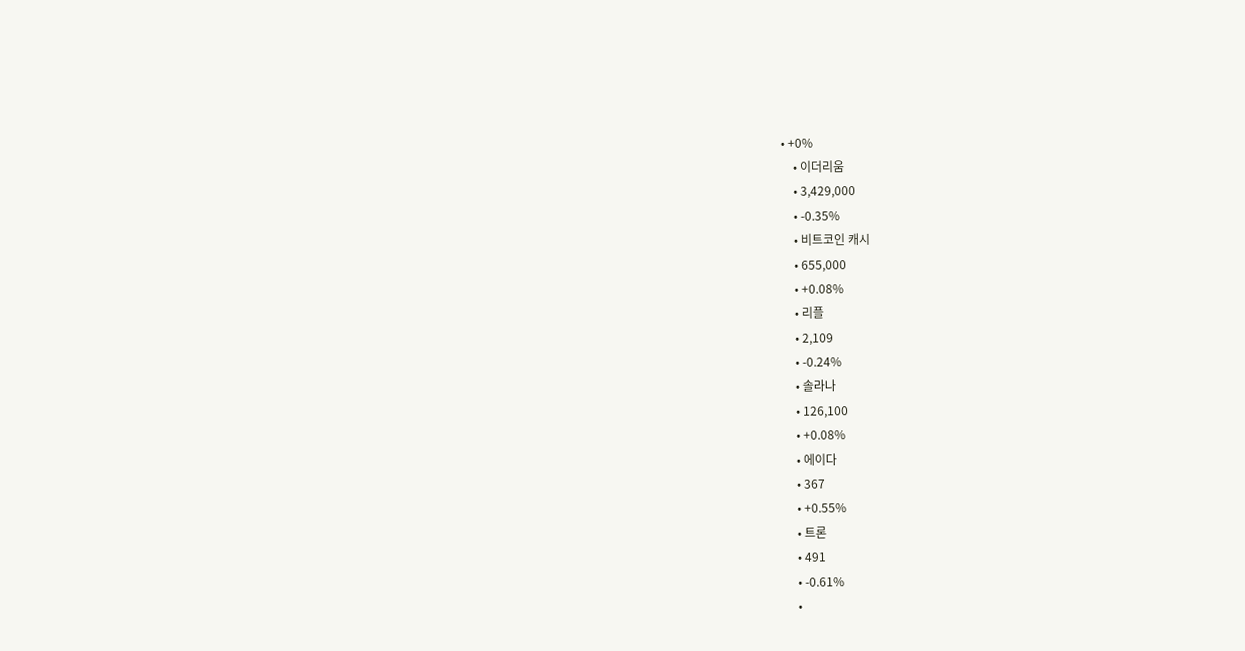• +0%
    • 이더리움
    • 3,429,000
    • -0.35%
    • 비트코인 캐시
    • 655,000
    • +0.08%
    • 리플
    • 2,109
    • -0.24%
    • 솔라나
    • 126,100
    • +0.08%
    • 에이다
    • 367
    • +0.55%
    • 트론
    • 491
    • -0.61%
    •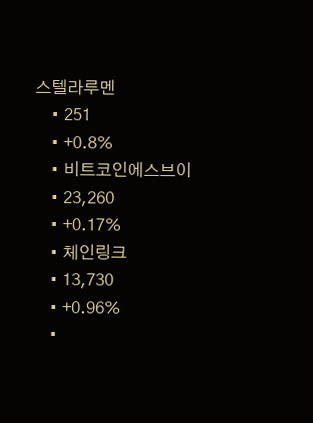스텔라루멘
    • 251
    • +0.8%
    • 비트코인에스브이
    • 23,260
    • +0.17%
    • 체인링크
    • 13,730
    • +0.96%
    •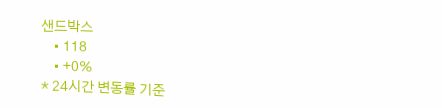샌드박스
    • 118
    • +0%
* 24시간 변동률 기준